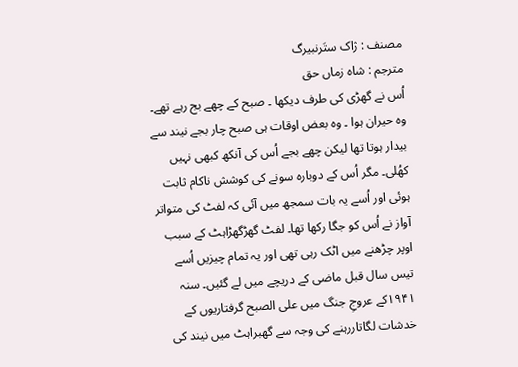مصنف : ژاک ستَرنبیرگ
مترجم : شاہ زماں حق
اُس نے گھڑی کی طرف دیکھا ۔ صبح کے چھے بج رہے تھے۔
وہ حیران ہوا ۔ وہ بعض اوقات ہی صبح چار بجے نیند سے بیدار ہوتا تھا لیکن چھے بجے اُس کی آنکھ کبھی نہیں کھُلی۔ مگر اُس کے دوبارہ سونے کی کوشش ناکام ثابت ہوئی اور اُسے یہ بات سمجھ میں آئی کہ لفٹ کی متواتر آواز نے اُس کو جگا رکھا تھا۔ لفٹ گھڑگھڑاہٹ کے سبب اوپر چڑھنے میں اٹک رہی تھی اور یہ تمام چیزیں اُسے تیس سال قبل ماضی کے دریچے میں لے گئیں۔ سنہ ۱۹۴۱کے عروجِ جنگ میں علی الصبح گرفتاریوں کے خدشات لگاتاررہنے کی وجہ سے گھبراہٹ میں نیند کی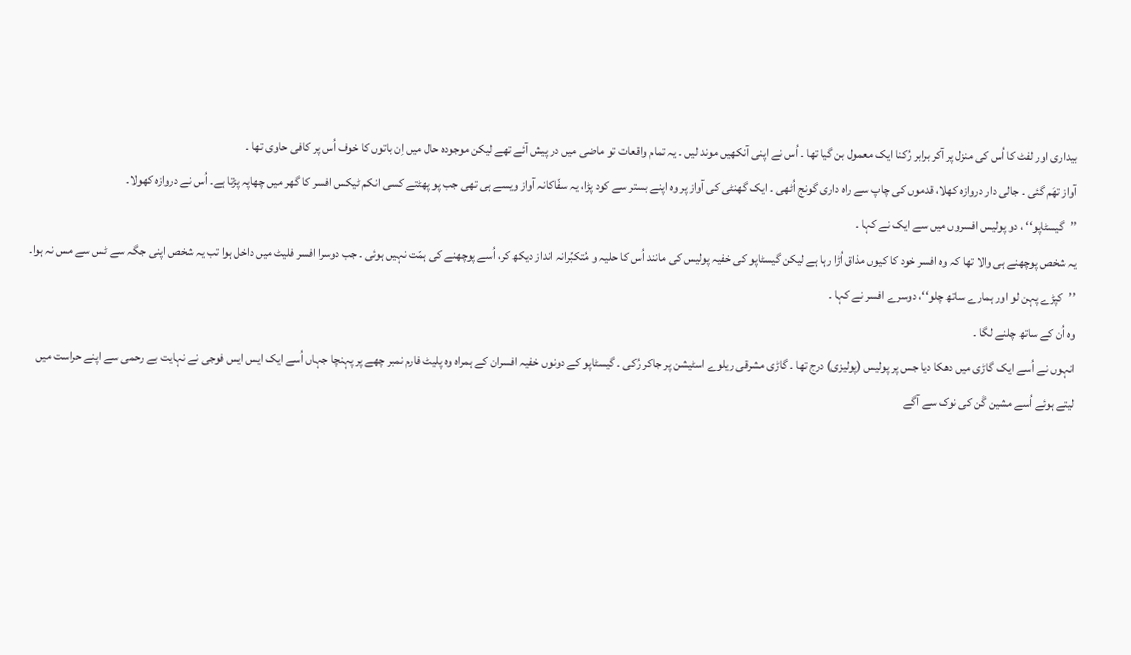بیداری اور لفٹ کا اُس کی منزل پر آکر برابر رُکنا ایک معمول بن گیا تھا ۔ اُس نے اپنی آنکھیں موند لیں ۔ یہ تمام واقعات تو ماضی میں در پیش آئے تھے لیکن موجودہ حال میں اِن باتوں کا خوف اُس پر کافی حاوی تھا ۔
آواز تھَم گئی ۔ جالی دار دروازہ کھلا، قدموں کی چاپ سے راہ داری گونج اُٹھی ۔ ایک گھنٹی کی آواز پر وہ اپنے بستر سے کود پڑا، یہ سفّاکانہ آواز ویسے ہی تھی جب پو پھٹتے کسی انکم ٹیکس افسر کا گھر میں چھاپہ پڑتا ہے۔ اُس نے دروازہ کھولا۔
’’گیسٹاپو‘‘ ، دو پولیس افسروں میں سے ایک نے کہا ۔
یہ شخص پوچھنے ہی والا تھا کہ وہ افسر خود کا کیوں مذاق اُڑا رہا ہے لیکن گیسٹاپو کی خفیہ پولیس کی مانند اُس کا حلیہ و مُتکبِّرانہ انداز دیکھ کر، اُسے پوچھنے کی ہمّت نہیں ہوئی ۔ جب دوسرا افسر فلیٹ میں داخل ہوا تب یہ شخص اپنی جگہ سے ٹس سے مس نہ ہوا۔
’’کپڑے پہن لو اور ہمارے ساتھ چلو‘‘، دوسرے افسر نے کہا ۔
وہ اُن کے ساتھ چلنے لگا ۔
انہوں نے اُسے ایک گاڑی میں دھکا دیا جس پر پولیس (پولیزی) درج تھا ۔ گاڑی مشرقی ریلوے اسٹیشن پر جاکر رُکی ۔ گیسٹاپو کے دونوں خفیہ افسران کے ہمراہ وہ پلیٹ فارم نمبر چھے پر پہنچا جہاں اُسے ایک ایس ایس فوجی نے نہایت بے رحمی سے اپنے حراست میں لیتے ہوئے اُسے مشین گَن کی نوک سے آگے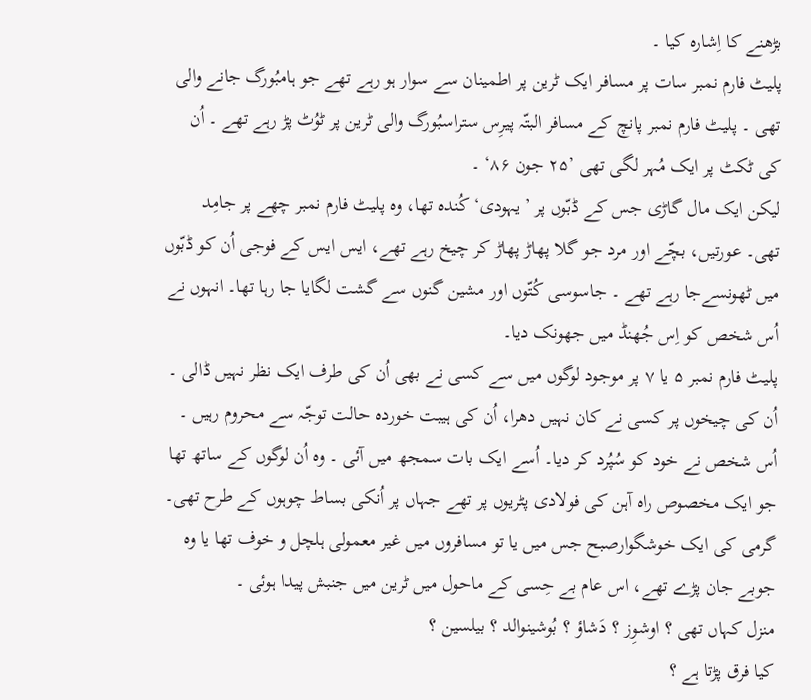بڑھنے کا اِشارہ کیا ۔
پلیٹ فارم نمبر سات پر مسافر ایک ٹرین پر اطمینان سے سوار ہو رہے تھے جو ہامبُورگ جانے والی تھی ۔ پلیٹ فارم نمبر پانچ کے مسافر البتّہ پیرِس ستراسبُورگ والی ٹرین پر ٹوُٹ پڑ رہے تھے ۔ اُن کی ٹکٹ پر ایک مُہر لگی تھی ’۲۵ جون ۸۶‘ ۔
لیکن ایک مال گاڑی جس کے ڈبّوں پر ’یہودی‘ کُندہ تھا، وہ پلیٹ فارم نمبر چھے پر جامِد تھی۔ عورتیں، بچّے اور مرد جو گلا پھاڑ پھاڑ کر چیخ رہے تھے، ایس ایس کے فوجی اُن کو ڈبّوں میں ٹھونسےجا رہے تھے ۔ جاسوسی کُتّوں اور مشین گنوں سے گشت لگایا جا رہا تھا۔ انہوں نے اُس شخص کو اِس جُھنڈ میں جھونک دیا۔
پلیٹ فارم نمبر ۵ یا ۷ پر موجود لوگوں میں سے کسی نے بھی اُن کی طرف ایک نظر نہیں ڈالی ۔ اُن کی چیخوں پر کسی نے کان نہیں دھرا، اُن کی ہیبت خوردہ حالت توجّہ سے محروم رہیں ۔
اُس شخص نے خود کو سُپُرد کر دیا۔ اُسے ایک بات سمجھ میں آئی ۔ وہ اُن لوگوں کے ساتھ تھا جو ایک مخصوص راہ آہن کی فولادی پٹریوں پر تھے جہاں پر اُنکی بساط چوہوں کے طرح تھی۔
گرمی کی ایک خوشگوارصبح جس میں یا تو مسافروں میں غیر معمولی ہلچل و خوف تھا یا وہ جوبے جان پڑے تھے، اس عام بے حِسی کے ماحول میں ٹرین میں جنبش پیدا ہوئی ۔
منزل کہاں تھی ؟ اوشوِز ؟ دَشاؤ ؟ بُوشینوالد ؟ بیلسین ؟
کیا فرق پڑتا ہے ؟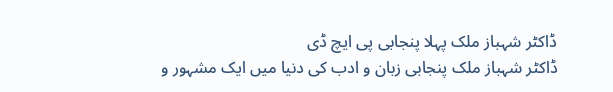ڈاکٹر شہباز ملک پہلا پنجابی پی ایچ ڈی
ڈاکٹر شہباز ملک پنجابی زبان و ادب کی دنیا میں ایک مشہور و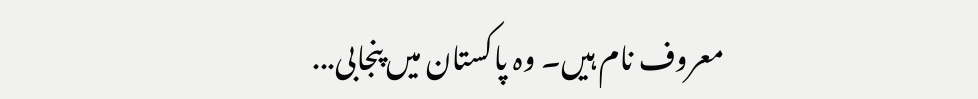معروف نام ہیں۔ وہ پاکستان میں پنجابی...